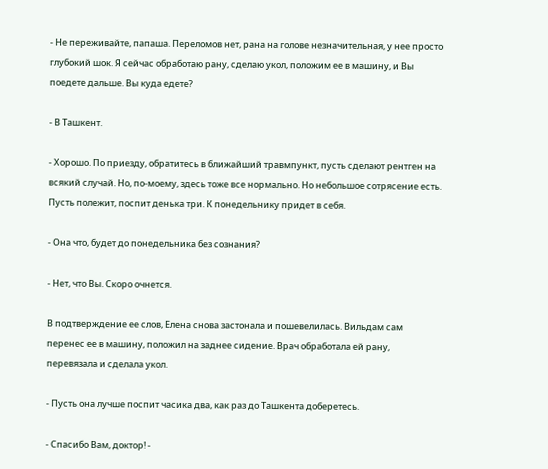- Не переживайте, папаша. Переломов нет, рана на голове незначительная, у нее просто глубокий шок. Я сейчас обработаю рану, сделаю укол, положим ее в машину, и Вы поедете дальше. Вы куда едете?

- В Ташкент.

- Хорошо. По приезду, обратитесь в ближайший травмпункт, пусть сделают рентген на всякий случай. Но, по-моему, здесь тоже все нормально. Но небольшое сотрясение есть. Пусть полежит, поспит денька три. К понедельнику придет в себя.

- Она что, будет до понедельника без сознания?

- Нет, что Вы. Скоро очнется.

В подтверждение ее слов, Елена снова застонала и пошевелилась. Вильдам сам перенес ее в машину, положил на заднее сидение. Врач обработала ей рану, перевязала и сделала укол.

- Пусть она лучше поспит часика два, как раз до Ташкента доберетесь.

- Спасибо Вам, доктор! -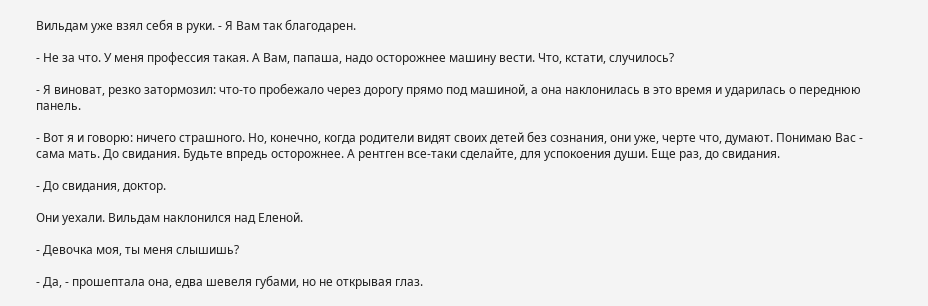Вильдам уже взял себя в руки. - Я Вам так благодарен.

- Не за что. У меня профессия такая. А Вам, папаша, надо осторожнее машину вести. Что, кстати, случилось?

- Я виноват, резко затормозил: что-то пробежало через дорогу прямо под машиной, а она наклонилась в это время и ударилась о переднюю панель.

- Вот я и говорю: ничего страшного. Но, конечно, когда родители видят своих детей без сознания, они уже, черте что, думают. Понимаю Вас - сама мать. До свидания. Будьте впредь осторожнее. А рентген все-таки сделайте, для успокоения души. Еще раз, до свидания.

- До свидания, доктор.

Они уехали. Вильдам наклонился над Еленой.

- Девочка моя, ты меня слышишь?

- Да, - прошептала она, едва шевеля губами, но не открывая глаз.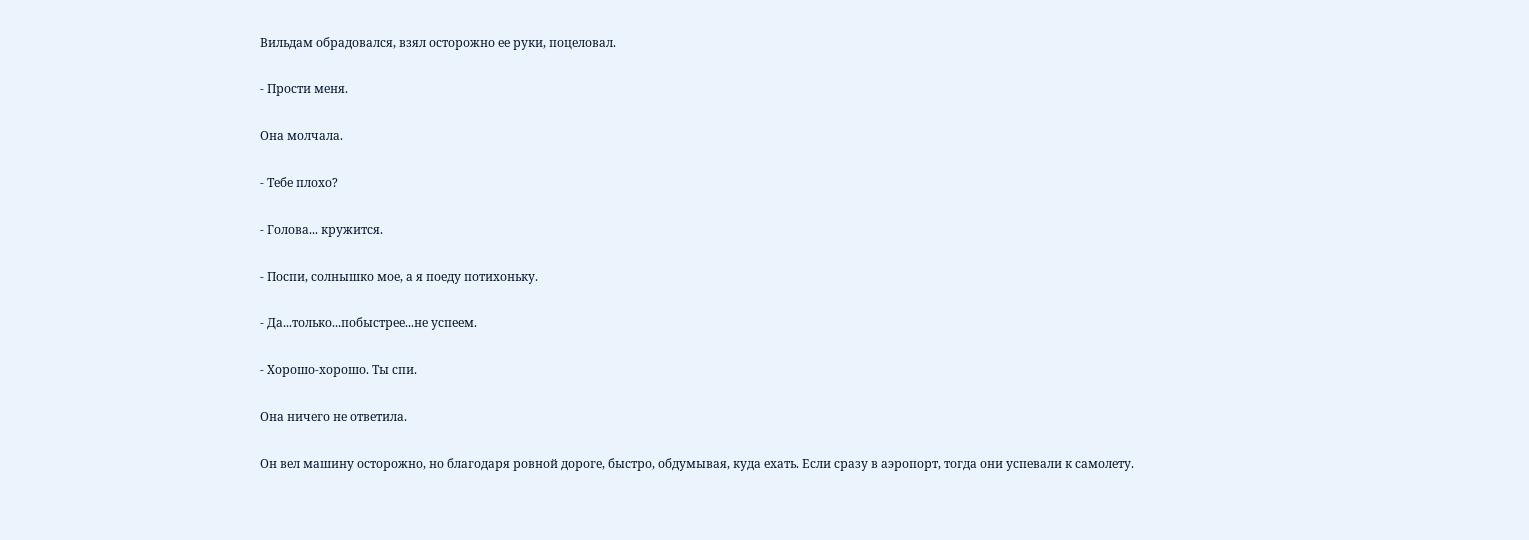Вильдам обрадовался, взял осторожно ее руки, поцеловал.

- Прости меня.

Она молчала.

- Тебе плохо?

- Голова... кружится.

- Поспи, солнышко мое, а я поеду потихоньку.

- Да...только...побыстрее...не успеем.

- Хорошо-хорошо. Ты спи.

Она ничего не ответила.

Он вел машину осторожно, но благодаря ровной дороге, быстро, обдумывая, куда ехать. Если сразу в аэропорт, тогда они успевали к самолету.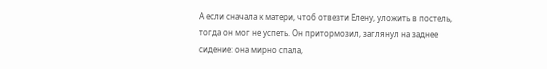А если сначала к матери, чтоб отвезти Елену, уложить в постель, тогда он мог не успеть. Он притормозил, заглянул на заднее сидение: она мирно спала,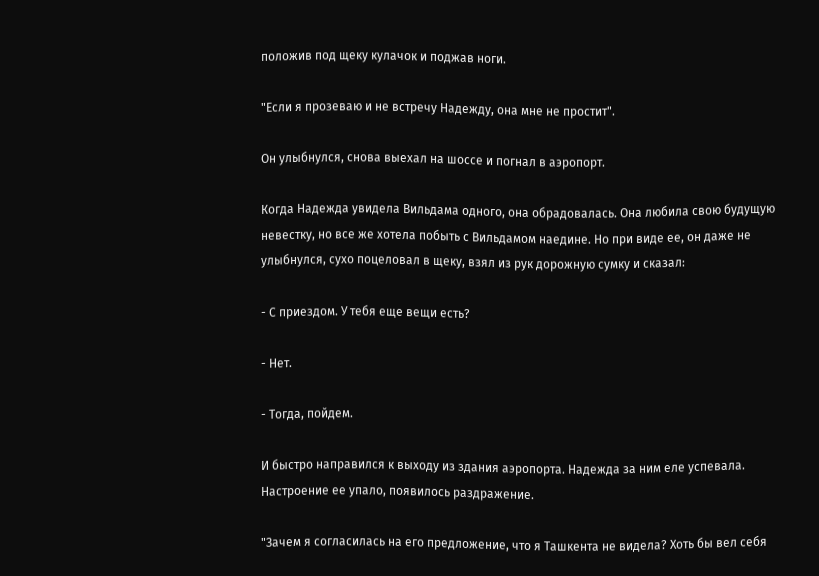положив под щеку кулачок и поджав ноги.

"Если я прозеваю и не встречу Надежду, она мне не простит".

Он улыбнулся, снова выехал на шоссе и погнал в аэропорт.

Когда Надежда увидела Вильдама одного, она обрадовалась. Она любила свою будущую невестку, но все же хотела побыть с Вильдамом наедине. Но при виде ее, он даже не улыбнулся, сухо поцеловал в щеку, взял из рук дорожную сумку и сказал:

- С приездом. У тебя еще вещи есть?

- Нет.

- Тогда, пойдем.

И быстро направился к выходу из здания аэропорта. Надежда за ним еле успевала. Настроение ее упало, появилось раздражение.

"Зачем я согласилась на его предложение, что я Ташкента не видела? Хоть бы вел себя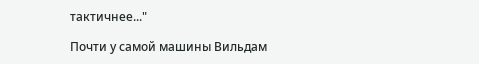тактичнее..."

Почти у самой машины Вильдам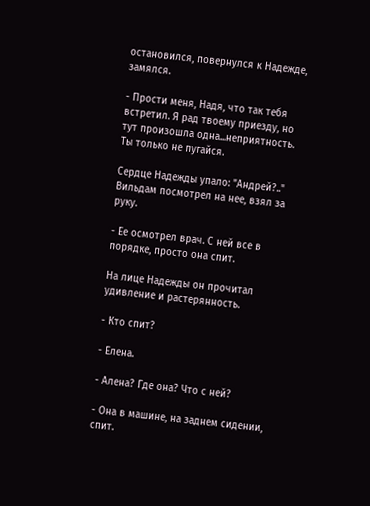остановился, повернулся к Надежде, замялся.

- Прости меня, Надя, что так тебя встретил. Я рад твоему приезду, но тут произошла одна...неприятность. Ты только не пугайся.

Сердце Надежды упало: "Андрей?.." Вильдам посмотрел на нее, взял за руку.

- Ее осмотрел врач. С ней все в порядке, просто она спит.

На лице Надежды он прочитал удивление и растерянность.

- Кто спит?

- Елена.

- Алена? Где она? Что с ней?

- Она в машине, на заднем сидении, спит.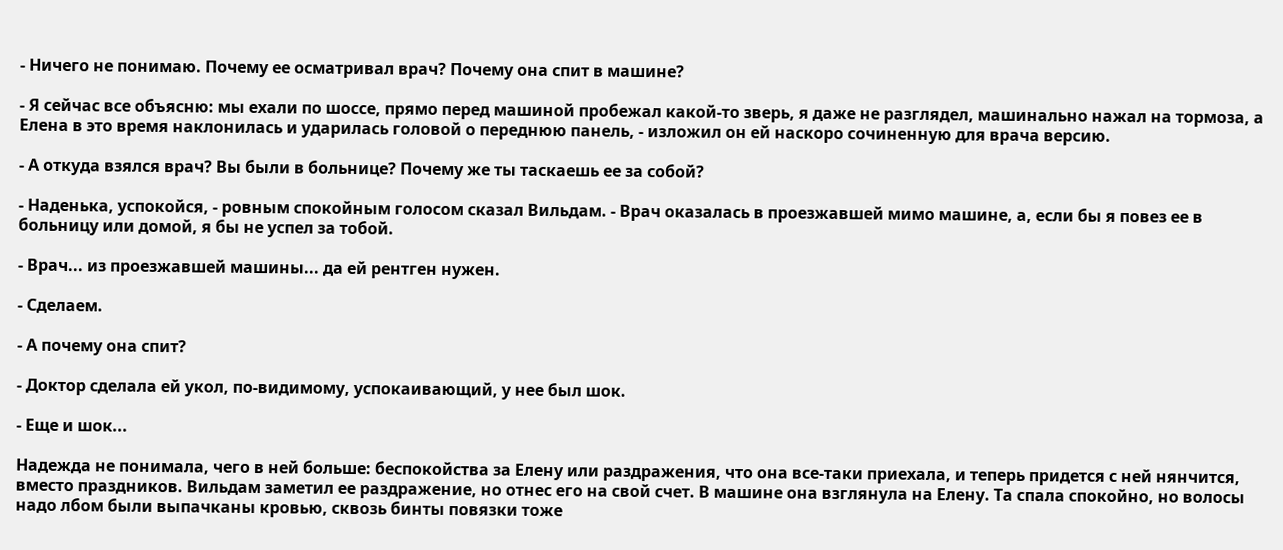- Ничего не понимаю. Почему ее осматривал врач? Почему она спит в машине?

- Я сейчас все объясню: мы ехали по шоссе, прямо перед машиной пробежал какой-то зверь, я даже не разглядел, машинально нажал на тормоза, а Елена в это время наклонилась и ударилась головой о переднюю панель, - изложил он ей наскоро сочиненную для врача версию.

- А откуда взялся врач? Вы были в больнице? Почему же ты таскаешь ее за собой?

- Наденька, успокойся, - ровным спокойным голосом сказал Вильдам. - Врач оказалась в проезжавшей мимо машине, а, если бы я повез ее в больницу или домой, я бы не успел за тобой.

- Врач... из проезжавшей машины... да ей рентген нужен.

- Сделаем.

- А почему она спит?

- Доктор сделала ей укол, по-видимому, успокаивающий, у нее был шок.

- Еще и шок...

Надежда не понимала, чего в ней больше: беспокойства за Елену или раздражения, что она все-таки приехала, и теперь придется с ней нянчится, вместо праздников. Вильдам заметил ее раздражение, но отнес его на свой счет. В машине она взглянула на Елену. Та спала спокойно, но волосы надо лбом были выпачканы кровью, сквозь бинты повязки тоже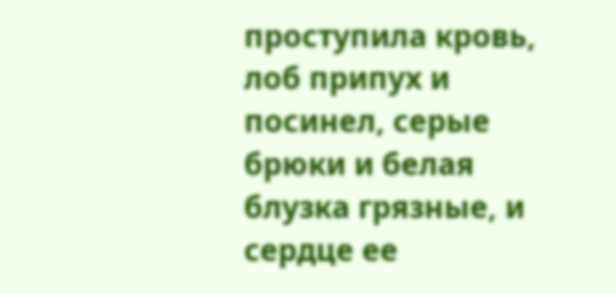проступила кровь, лоб припух и посинел, серые брюки и белая блузка грязные, и сердце ее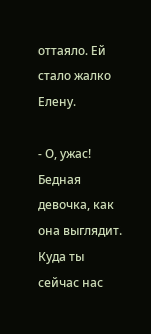оттаяло. Ей стало жалко Елену.

- О, ужас! Бедная девочка, как она выглядит. Куда ты сейчас нас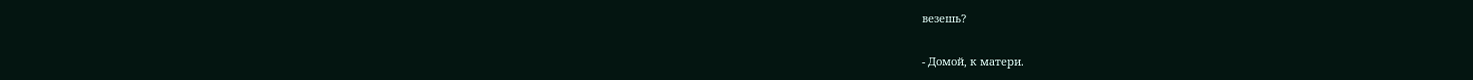везешь?

- Домой, к матери.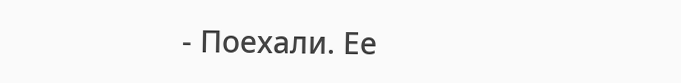- Поехали. Ее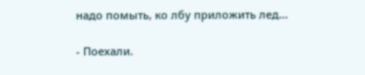надо помыть, ко лбу приложить лед...

- Поехали.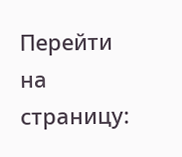Перейти на страницу: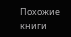Похожие книги